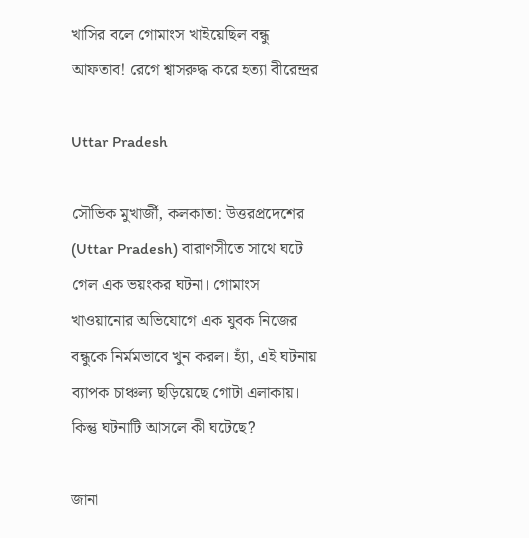খাসির বলে গোমাংস খাইয়েছিল বন্ধু আফতাব! রেগে শ্বাসরুদ্ধ করে হত্যা বীরেন্দ্রর

Uttar Pradesh

সৌভিক মুখার্জী, কলকাতা: উত্তরপ্রদেশের (Uttar Pradesh) বারাণসীতে সাথে ঘটে গেল এক ভয়ংকর ঘটনা। গোমাংস খাওয়ানোর অভিযোগে এক যুবক নিজের বন্ধুকে নির্মমভাবে খুন করল। হ্যাঁ, এই ঘটনায় ব্যাপক চাঞ্চল্য ছড়িয়েছে গোটা এলাকায়। কিন্তু ঘটনাটি আসলে কী ঘটেছে?

জানা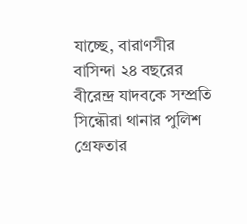যাচ্ছে, বারাণসীর বাসিন্দা ২৪ বছরের বীরেন্দ্র যাদবকে সম্প্রতি সিন্ধৌরা থানার পুলিশ গ্রেফতার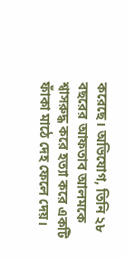করেছে। অভিযোগ, তিনি ২৮ বছরের আফতাব আলমকে শ্বাসরুদ্ধ করে হত্যা করে একটি ফাঁকা মাঠে দেহ ফেলে দেয়।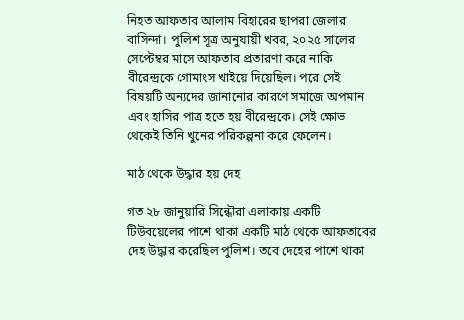নিহত আফতাব আলাম বিহারের ছাপরা জেলার বাসিন্দা। পুলিশ সূত্র অনুযায়ী খবর, ২০২৫ সালের সেপ্টেম্বর মাসে আফতাব প্রতারণা করে নাকি বীরেন্দ্রকে গোমাংস খাইয়ে দিয়েছিল। পরে সেই বিষয়টি অন্যদের জানানোর কারণে সমাজে অপমান এবং হাসির পাত্র হতে হয় বীরেন্দ্রকে। সেই ক্ষোভ থেকেই তিনি খুনের পরিকল্পনা করে ফেলেন।

মাঠ থেকে উদ্ধার হয় দেহ

গত ২৮ জানুয়ারি সিন্ধৌরা এলাকায় একটি টিউবয়েলের পাশে থাকা একটি মাঠ থেকে আফতাবের দেহ উদ্ধার করেছিল পুলিশ। তবে দেহের পাশে থাকা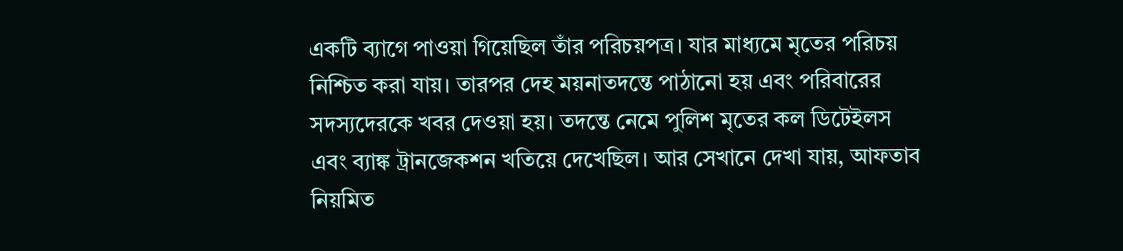একটি ব্যাগে পাওয়া গিয়েছিল তাঁর পরিচয়পত্র। যার মাধ্যমে মৃতের পরিচয় নিশ্চিত করা যায়। তারপর দেহ ময়নাতদন্তে পাঠানো হয় এবং পরিবারের সদস্যদেরকে খবর দেওয়া হয়। তদন্তে নেমে পুলিশ মৃতের কল ডিটেইলস এবং ব্যাঙ্ক ট্রানজেকশন খতিয়ে দেখেছিল। আর সেখানে দেখা যায়, আফতাব নিয়মিত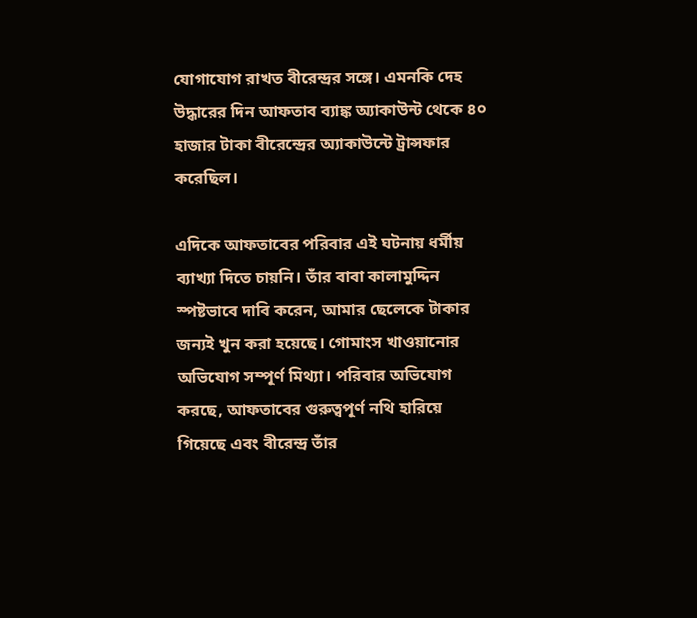যোগাযোগ রাখত বীরেন্দ্রর সঙ্গে। এমনকি দেহ উদ্ধারের দিন আফতাব ব্যাঙ্ক অ্যাকাউন্ট থেকে ৪০ হাজার টাকা বীরেন্দ্রের অ্যাকাউন্টে ট্রান্সফার করেছিল।

এদিকে আফতাবের পরিবার এই ঘটনায় ধর্মীয় ব্যাখ্যা দিতে চায়নি। তাঁর বাবা কালামুদ্দিন স্পষ্টভাবে দাবি করেন, আমার ছেলেকে টাকার জন্যই খুন করা হয়েছে। গোমাংস খাওয়ানোর অভিযোগ সম্পূর্ণ মিথ্যা। পরিবার অভিযোগ করছে, আফতাবের গুরুত্বপূর্ণ নথি হারিয়ে গিয়েছে এবং বীরেন্দ্র তাঁর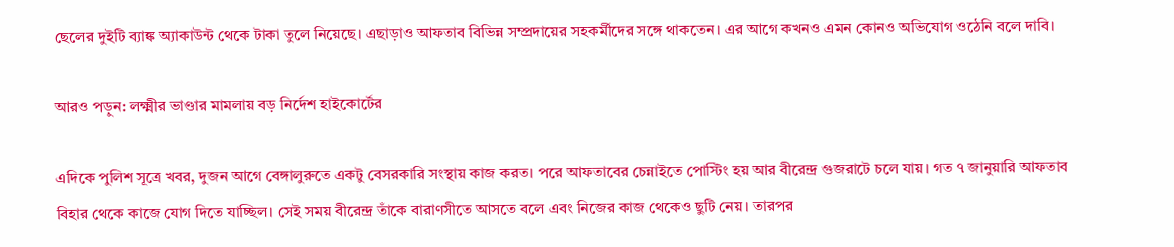ছেলের দুইটি ব্যাঙ্ক অ্যাকাউন্ট থেকে টাকা তুলে নিয়েছে। এছাড়াও আফতাব বিভিন্ন সম্প্রদায়ের সহকর্মীদের সঙ্গে থাকতেন। এর আগে কখনও এমন কোনও অভিযোগ ওঠেনি বলে দাবি।

আরও পড়ুন: লক্ষ্মীর ভাণ্ডার মামলায় বড় নির্দেশ হাইকোর্টের

এদিকে পুলিশ সূত্রে খবর, দুজন আগে বেঙ্গালুরুতে একটু বেসরকারি সংস্থায় কাজ করত। পরে আফতাবের চেন্নাইতে পোস্টিং হয় আর বীরেন্দ্র গুজরাটে চলে যায়। গত ৭ জানুয়ারি আফতাব বিহার থেকে কাজে যোগ দিতে যাচ্ছিল। সেই সময় বীরেন্দ্র তাঁকে বারাণসীতে আসতে বলে এবং নিজের কাজ থেকেও ছুটি নেয়। তারপর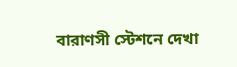বারাণসী স্টেশনে দেখা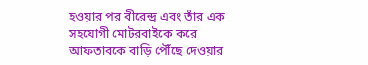হওয়ার পর বীরেন্দ্র এবং তাঁর এক সহযোগী মোটরবাইকে করে আফতাবকে বাড়ি পৌঁছে দেওয়ার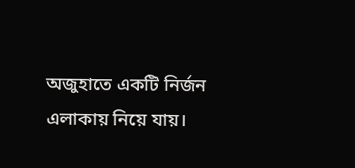অজুহাতে একটি নির্জন এলাকায় নিয়ে যায়।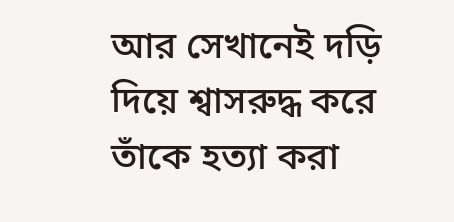আর সেখানেই দড়ি দিয়ে শ্বাসরুদ্ধ করে তাঁকে হত্যা করা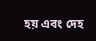হয় এবং দেহ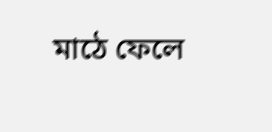মাঠে ফেলে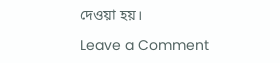দেওয়া হয়।

Leave a Comment